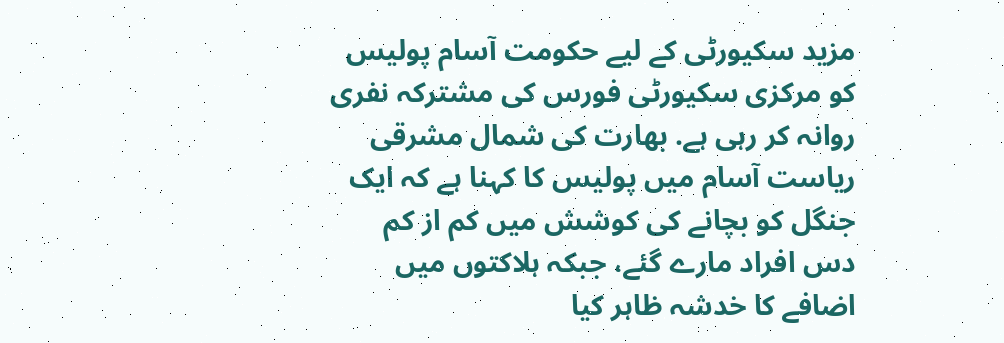مزید سکیورٹی کے لیے حکومت آسام پولیس کو مرکزی سکیورٹی فورس کی مشترکہ نفری روانہ کر رہی ہے. بھارت کی شمال مشرقی ریاست آسام میں پولیس کا کہنا ہے کہ ایک جنگل کو بچانے کی کوشش میں کم از کم دس افراد مارے گئے، جبکہ ہلاکتوں میں اضافے کا خدشہ ظاہر کیا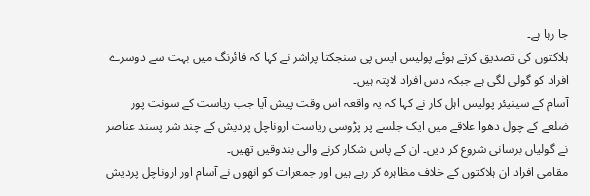جا رہا ہے۔
ہلاکتوں کی تصدیق کرتے ہوئے پولیس ایس پی سنجکتا پراشر نے کہا کہ فائرنگ میں بہت سے دوسرے افراد کو گولی لگی ہے جبکہ دس افراد لاپتہ ہیں۔
آسام کے سینیئر پولیس اہل کار نے کہا کہ یہ واقعہ اس وقت پیش آیا جب ریاست کے سونت پور ضلعے کے چول دھوا علاقے میں ایک جلسے پر پڑوسی ریاست اروناچل پردیش کے چند شر پسند عناصر نے گولیاں برسانی شروع کر دیں۔ ان کے پاس شکار کرنے والی بندوقیں تھیں۔
مقامی افراد ان ہلاکتوں کے خلاف مظاہرہ کر رہے ہیں اور جمعرات کو انھوں نے آسام اور اروناچل پردیش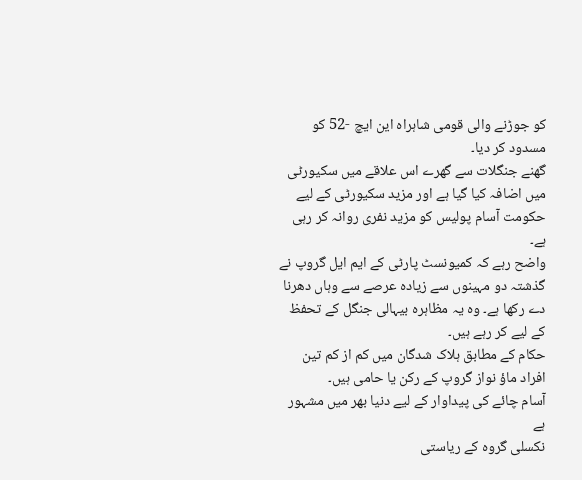کو جوڑنے والی قومی شاہراہ این ایچ -52 کو مسدود کر دیا۔
گھنے جنگلات سے گھرے اس علاقے میں سکیورٹی میں اضافہ کیا گیا ہے اور مزید سکیورٹی کے لیے حکومت آسام پولیس کو مزید نفری روانہ کر رہی ہے۔
واضح رہے کہ کمیونسٹ پارٹی کے ایم ایل گروپ نے گذشتہ دو مہینوں سے زیادہ عرصے سے وہاں دھرنا دے رکھا ہے۔ وہ یہ مظاہرہ بیہالی جنگل کے تحفظ کے لیے کر رہے ہیں۔
حکام کے مطابق ہلاک شدگان میں کم از کم تین افراد ماؤ نواز گروپ کے رکن یا حامی ہیں۔
آسام چائے کی پیداوار کے لیے دنیا بھر میں مشہور ہے
نکسلی گروہ کے ریاستی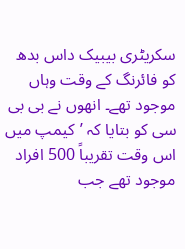سکریٹری بیبیک داس بدھ کو فائرنگ کے وقت وہاں موجود تھے۔ انھوں نے بی بی سی کو بتایا کہ ’کیمپ میں اس وقت تقریباً 500 افراد موجود تھے جب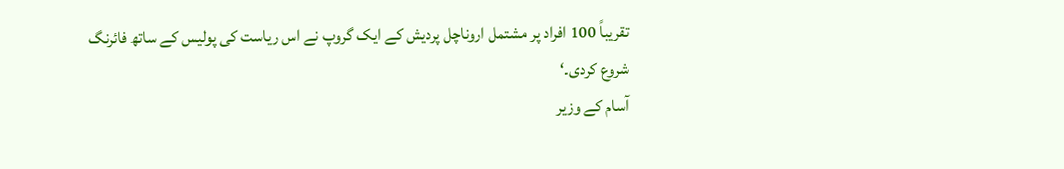تقریباً 100 افراد پر مشتمل اروناچل پردیش کے ایک گروپ نے اس ریاست کی پولیس کے ساتھ فائرنگ شروع کردی۔‘
آسام کے وزیر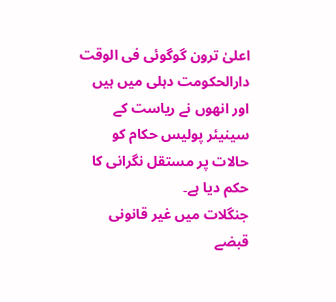اعلیٰ ترون گوگوئی فی الوقت دارالحکومت دہلی میں ہیں اور انھوں نے ریاست کے سینیئر پولیس حکام کو حالات پر مستقل نگرانی کا حکم دیا ہے۔
جنگلات میں غیر قانونی قبضے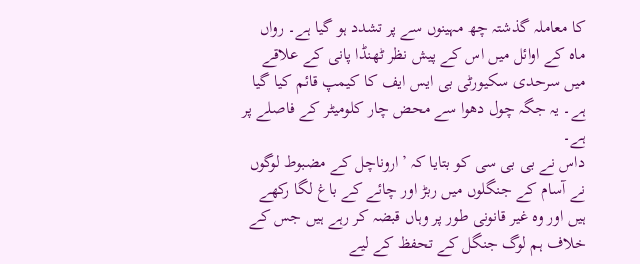کا معاملہ گذشتہ چھ مہینوں سے پر تشدد ہو گیا ہے۔ رواں ماہ کے اوائل میں اس کے پیش نظر ٹھنڈا پانی کے علاقے میں سرحدی سکیورٹی بی ایس ایف کا کیمپ قائم کیا گیا ہے۔ یہ جگہ چول دھوا سے محض چار کلومیٹر کے فاصلے پر ہے۔
داس نے بی بی سی کو بتایا کہ ’اروناچل کے مضبوط لوگوں نے آسام کے جنگلوں میں ربڑ اور چائے کے باغ لگا رکھے ہیں اور وہ غیر قانونی طور پر وہاں قبضہ کر رہے ہیں جس کے خلاف ہم لوگ جنگل کے تحفظ کے لیے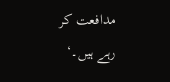مدافعت کر رہے ہیں۔‘